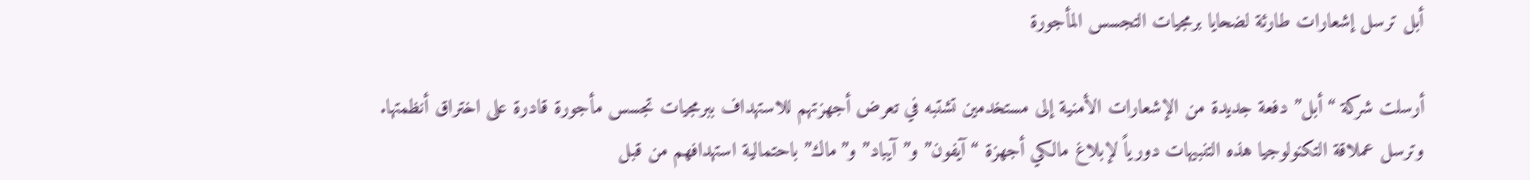أبل ترسل إشعارات طارئة لضحايا برمجيات التجسس المأجورة

أرسلت شركة “أبل” دفعة جديدة من الإشعارات الأمنية إلى مستخدمين تشتبه في تعرض أجهزتهم للاستهداف ببرمجيات تجسس مأجورة قادرة على اختراق أنظمتها. وترسل عملاقة التكنولوجيا هذه التنبيهات دورياً لإبلاغ مالكي أجهزة “آيفون” و”آيباد” و”ماك” باحتمالية استهدافهم من قبل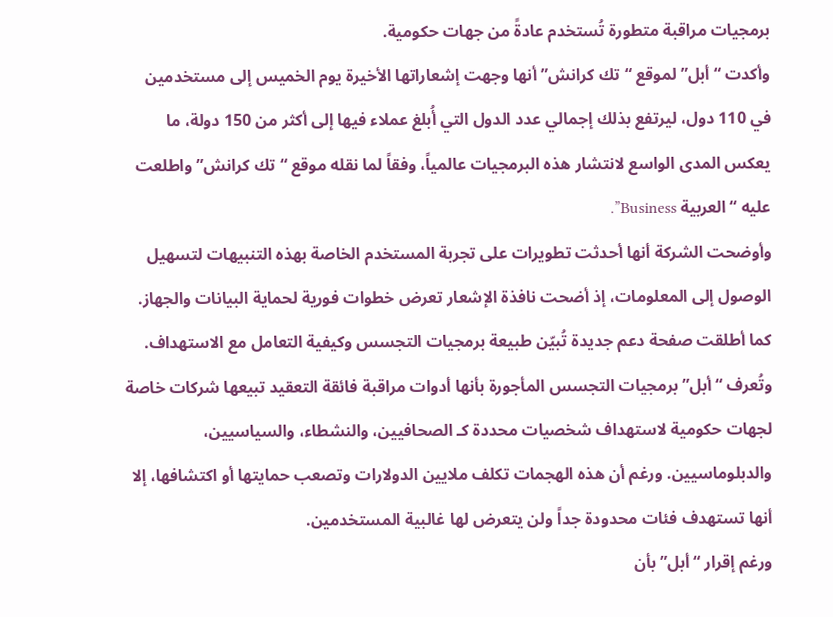برمجيات مراقبة متطورة تُستخدم عادةً من جهات حكومية.
وأكدت “أبل” لموقع “تك كرانش” أنها وجهت إشعاراتها الأخيرة يوم الخميس إلى مستخدمين في 110 دول، ليرتفع بذلك إجمالي عدد الدول التي أُبلغ عملاء فيها إلى أكثر من 150 دولة، ما يعكس المدى الواسع لانتشار هذه البرمجيات عالمياً، وفقاً لما نقله موقع “تك كرانش” واطلعت عليه “العربية Business”.
وأوضحت الشركة أنها أحدثت تطويرات على تجربة المستخدم الخاصة بهذه التنبيهات لتسهيل الوصول إلى المعلومات، إذ أضحت نافذة الإشعار تعرض خطوات فورية لحماية البيانات والجهاز. كما أطلقت صفحة دعم جديدة تُبيّن طبيعة برمجيات التجسس وكيفية التعامل مع الاستهداف.
وتُعرف “أبل” برمجيات التجسس المأجورة بأنها أدوات مراقبة فائقة التعقيد تبيعها شركات خاصة لجهات حكومية لاستهداف شخصيات محددة كـ الصحافيين، والنشطاء، والسياسيين، والدبلوماسيين. ورغم أن هذه الهجمات تكلف ملايين الدولارات وتصعب حمايتها أو اكتشافها، إلا أنها تستهدف فئات محدودة جداً ولن يتعرض لها غالبية المستخدمين.
ورغم إقرار “أبل” بأن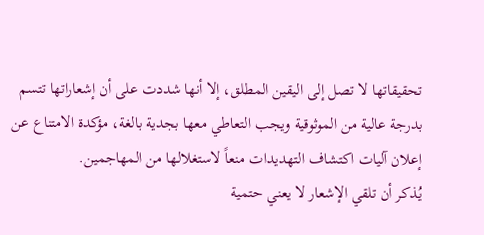تحقيقاتها لا تصل إلى اليقين المطلق، إلا أنها شددت على أن إشعاراتها تتسم بدرجة عالية من الموثوقية ويجب التعاطي معها بجدية بالغة، مؤكدة الامتناع عن إعلان آليات اكتشاف التهديدات منعاً لاستغلالها من المهاجمين.
يُذكر أن تلقي الإشعار لا يعني حتمية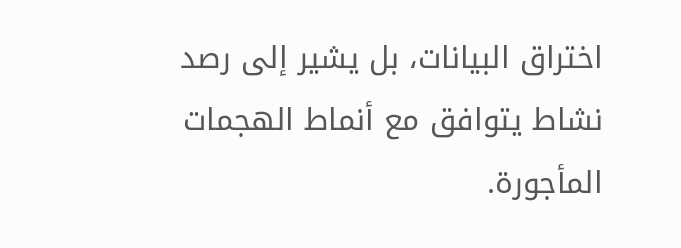اختراق البيانات، بل يشير إلى رصد نشاط يتوافق مع أنماط الهجمات المأجورة.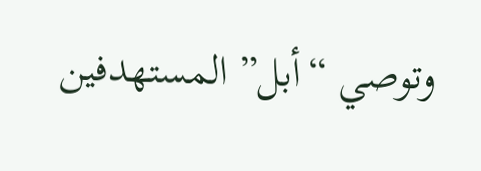وتوصي “أبل” المستهدفين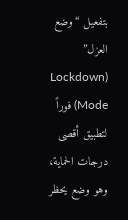بتفعيل “وضع العزل” (Lockdown Mode) فوراً لتطبيق أقصى درجات الحماية، وهو وضع يحظر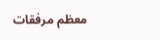معظم مرفقات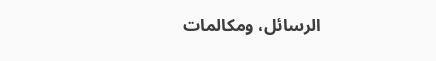الرسائل، ومكالمات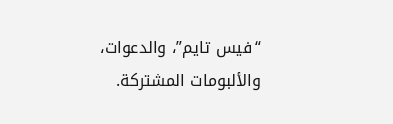“فيس تايم”، والدعوات، والألبومات المشتركة.